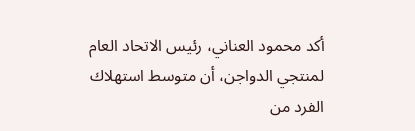أكد محمود العناني، رئيس الاتحاد العام لمنتجي الدواجن، أن متوسط استهلاك الفرد من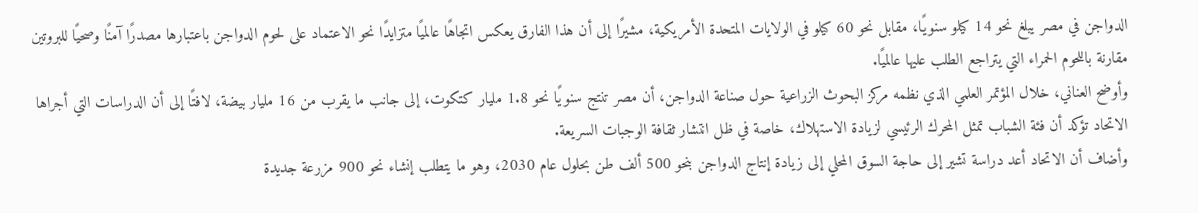الدواجن في مصر يبلغ نحو 14 كيلو سنويًا، مقابل نحو 60 كيلو في الولايات المتحدة الأمريكية، مشيرًا إلى أن هذا الفارق يعكس اتجاهًا عالميًا متزايدًا نحو الاعتماد على لحوم الدواجن باعتبارها مصدرًا آمنًا وصحيًا للبروتين مقارنة باللحوم الحمراء التي يتراجع الطلب عليها عالميًا.
وأوضح العناني، خلال المؤتمر العلمي الذي نظمه مركز البحوث الزراعية حول صناعة الدواجن، أن مصر تنتج سنويًا نحو 1.8 مليار كتكوت، إلى جانب ما يقرب من 16 مليار بيضة، لافتًا إلى أن الدراسات التي أجراها الاتحاد تؤكد أن فئة الشباب تمثل المحرك الرئيسي لزيادة الاستهلاك، خاصة في ظل انتشار ثقافة الوجبات السريعة.
وأضاف أن الاتحاد أعد دراسة تشير إلى حاجة السوق المحلي إلى زيادة إنتاج الدواجن بنحو 500 ألف طن بحلول عام 2030، وهو ما يتطلب إنشاء نحو 900 مزرعة جديدة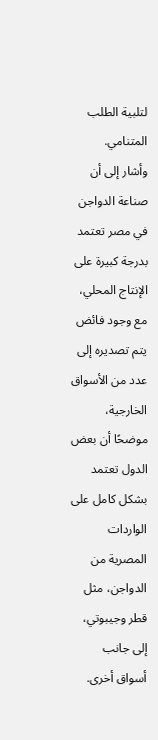لتلبية الطلب المتنامي.
وأشار إلى أن صناعة الدواجن في مصر تعتمد بدرجة كبيرة على الإنتاج المحلي، مع وجود فائض يتم تصديره إلى عدد من الأسواق الخارجية، موضحًا أن بعض الدول تعتمد بشكل كامل على الواردات المصرية من الدواجن، مثل قطر وجيبوتي، إلى جانب أسواق أخرى.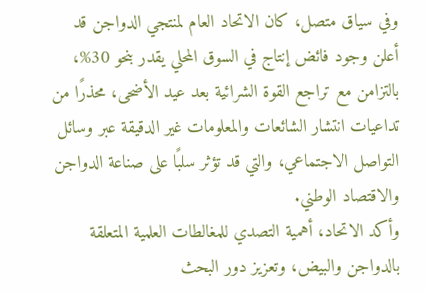وفي سياق متصل، كان الاتحاد العام لمنتجي الدواجن قد أعلن وجود فائض إنتاج في السوق المحلي يقدر بنحو 30%، بالتزامن مع تراجع القوة الشرائية بعد عيد الأضحى، محذرًا من تداعيات انتشار الشائعات والمعلومات غير الدقيقة عبر وسائل التواصل الاجتماعي، والتي قد تؤثر سلبًا على صناعة الدواجن والاقتصاد الوطني.
وأكد الاتحاد، أهمية التصدي للمغالطات العلمية المتعلقة بالدواجن والبيض، وتعزيز دور البحث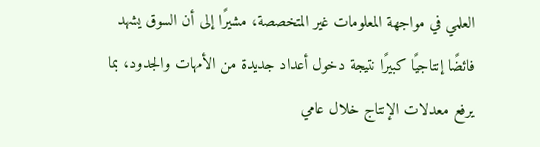العلمي في مواجهة المعلومات غير المتخصصة، مشيرًا إلى أن السوق يشهد فائضًا إنتاجيًا كبيرًا نتيجة دخول أعداد جديدة من الأمهات والجدود، بما يرفع معدلات الإنتاج خلال عامي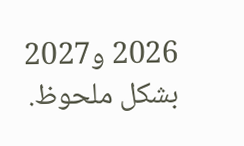2026 و2027 بشكل ملحوظ.